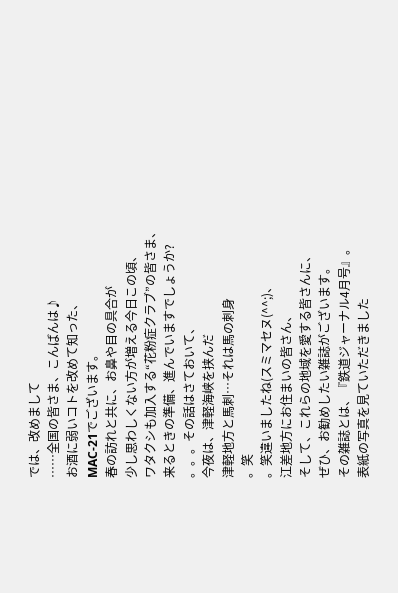では、改めまして
……全国の皆さま、こんばんは♪
お酒に弱いコトを改めて知った、
MAC-21でございます。
春の訪れと共に、お鼻や目の具合が
少し思わしくない方が増える今日この頃、
ワタクシも加入する“花粉症クラブ”の皆さま、
来るときの準備、進んでいますでしょうか?
。。。その話はさておいて、
今夜は、津軽海峡を挟んだ
津軽地方と馬刺…それは馬の刺身
。笑
。笑違いましたね(スミマセヌ(^^;)、
江差地方にお住まいの皆さん、
そして、これらの地域を愛する皆さんに、
ぜひ、お勧めしたい雑誌がございます。
その雑誌とは、『鉄道ジャーナル4月号』。
表紙の写真を見ていただきました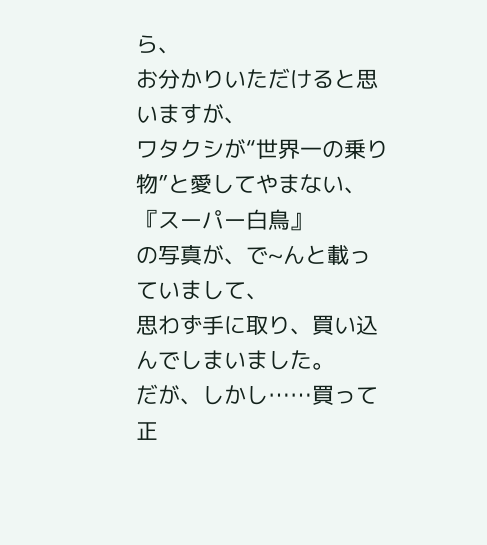ら、
お分かりいただけると思いますが、
ワタクシが“世界一の乗り物”と愛してやまない、
『スーパー白鳥』
の写真が、で~んと載っていまして、
思わず手に取り、買い込んでしまいました。
だが、しかし……買って正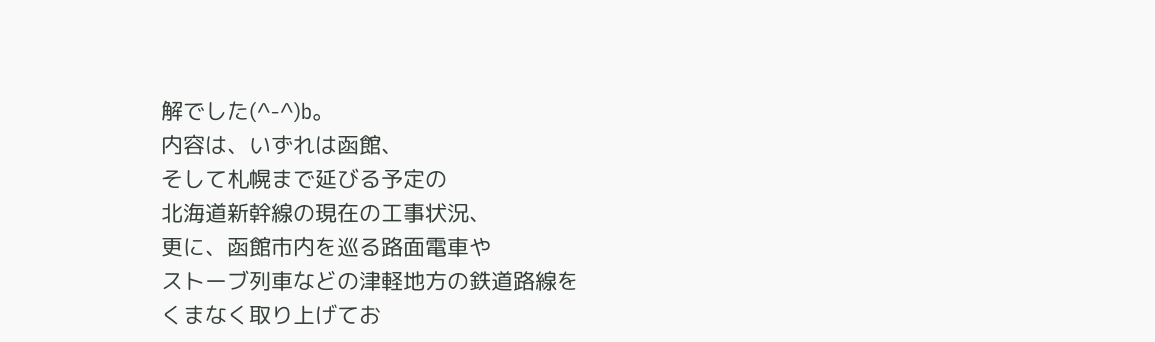解でした(^-^)b。
内容は、いずれは函館、
そして札幌まで延びる予定の
北海道新幹線の現在の工事状況、
更に、函館市内を巡る路面電車や
ストーブ列車などの津軽地方の鉄道路線を
くまなく取り上げてお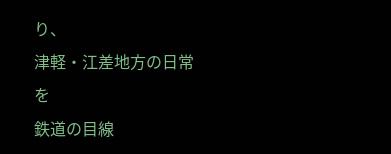り、
津軽・江差地方の日常を
鉄道の目線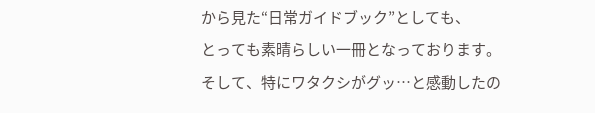から見た“日常ガイドブック”としても、
とっても素晴らしい一冊となっております。
そして、特にワタクシがグッ…と感動したの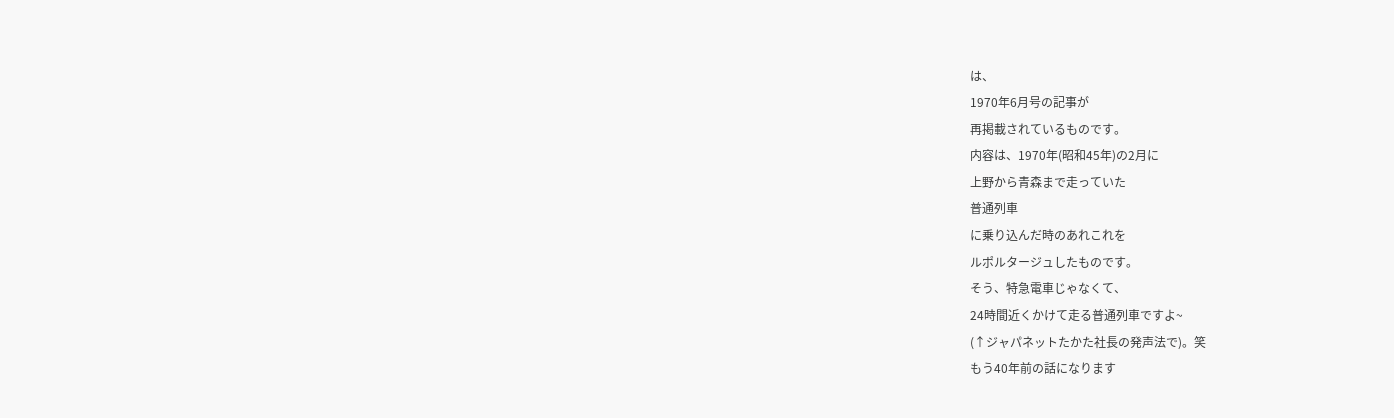は、
1970年6月号の記事が
再掲載されているものです。
内容は、1970年(昭和45年)の2月に
上野から青森まで走っていた
普通列車
に乗り込んだ時のあれこれを
ルポルタージュしたものです。
そう、特急電車じゃなくて、
24時間近くかけて走る普通列車ですよ~
(↑ジャパネットたかた社長の発声法で)。笑
もう40年前の話になります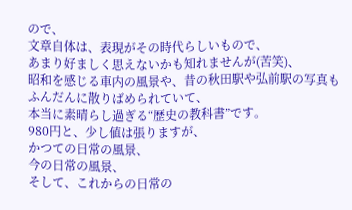ので、
文章自体は、表現がその時代らしいもので、
あまり好ましく思えないかも知れませんが(苦笑)、
昭和を感じる車内の風景や、昔の秋田駅や弘前駅の写真も
ふんだんに散りばめられていて、
本当に素晴らし過ぎる“歴史の教科書”です。
980円と、少し値は張りますが、
かつての日常の風景、
今の日常の風景、
そして、これからの日常の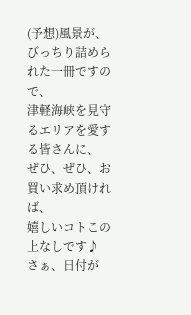(予想)風景が、
びっちり詰められた一冊ですので、
津軽海峡を見守るエリアを愛する皆さんに、
ぜひ、ぜひ、お買い求め頂ければ、
嬉しいコトこの上なしです♪
さぁ、日付が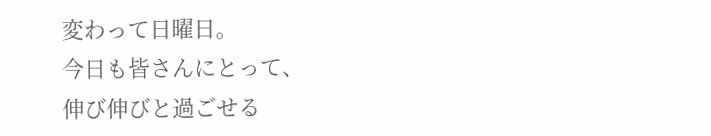変わって日曜日。
今日も皆さんにとって、
伸び伸びと過ごせる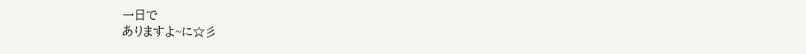一日で
ありますよ~に☆彡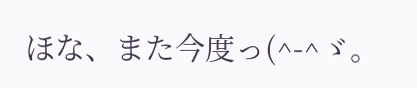ほな、また今度っ(^-^ゞ。